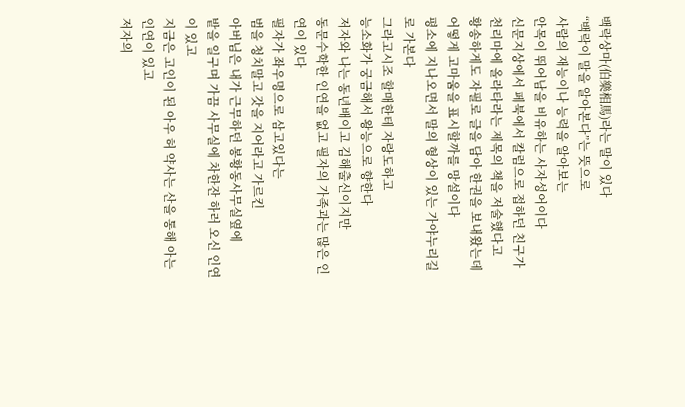백락상마(伯樂相馬)라는 말이 있다
“백락이 말을 알아본다”는 뜻으로
사람의 재능이나 능력을 알아보는
안목이 뛰어남을 비유하는 사자성어이다
신문지상에서 페북에서 칼럼으로 접하던 친구가
천리마에 올라타라는 제목의 책을 저술했다고
황송하게도 자필로 글을 담아 한권을 보내왔는데
어떻게 고마움을 표시할까를 망설이다
평소에 지나오면서 말의 형상이 있는 가야누리길로 가본다
그라고시조 할매한테 자랑도하고
능소화가 궁금해서 왕능으로 향한다
저자와 나는 동년배이고 김해출신이지만
동문수학한 인연을 없고 필자의 가족과는 많은 인연이 있다
필자가 좌우명으로 삼고있다는
범을 청치말고 갓을 지어라고 가르킨
아버님은 내가 근무하던 봉황동사무실옆에
밭을 일구며 가끔 사무실에 차한잔 하러 오신 인연이 있고
지금은 고인이 된 아우 허 약사는 산을 통해 아는 인연이 있고
저자의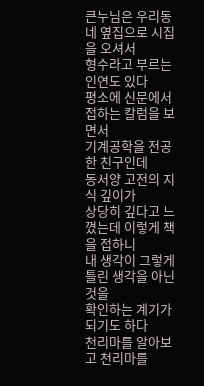큰누님은 우리동네 옆집으로 시집을 오셔서
형수라고 부르는 인연도 있다
평소에 신문에서 접하는 칼럼을 보면서
기계공학을 전공한 친구인데
동서양 고전의 지식 깊이가
상당히 깊다고 느꼈는데 이렇게 책을 접하니
내 생각이 그렇게 틀린 생각을 아닌것을
확인하는 계기가 되기도 하다
천리마를 알아보고 천리마를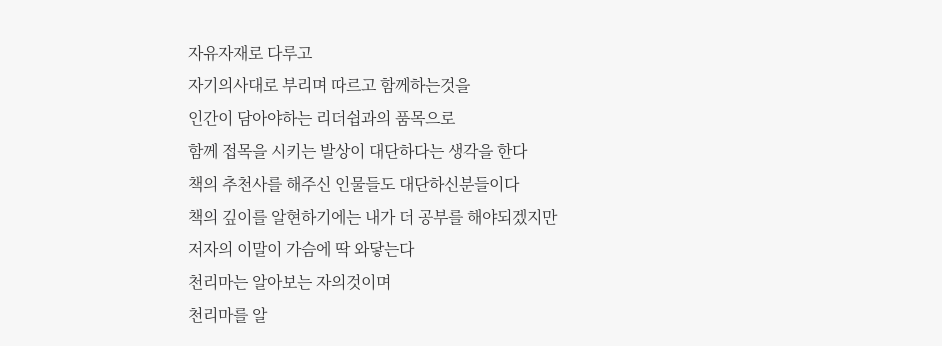자유자재로 다루고
자기의사대로 부리며 따르고 함께하는것을
인간이 담아야하는 리더쉽과의 품목으로
함께 접목을 시키는 발상이 대단하다는 생각을 한다
책의 추천사를 해주신 인물들도 대단하신분들이다
책의 깊이를 알현하기에는 내가 더 공부를 해야되겠지만
저자의 이말이 가슴에 딱 와닿는다
천리마는 알아보는 자의것이며
천리마를 알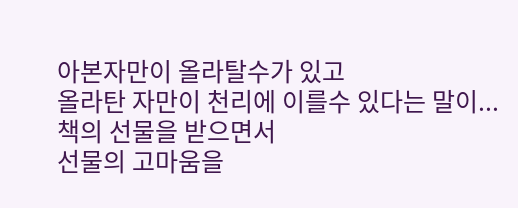아본자만이 올라탈수가 있고
올라탄 자만이 천리에 이를수 있다는 말이...
책의 선물을 받으면서
선물의 고마움을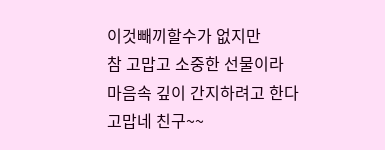이것빼끼할수가 없지만
참 고맙고 소중한 선물이라
마음속 깊이 간지하려고 한다
고맙네 친구~~